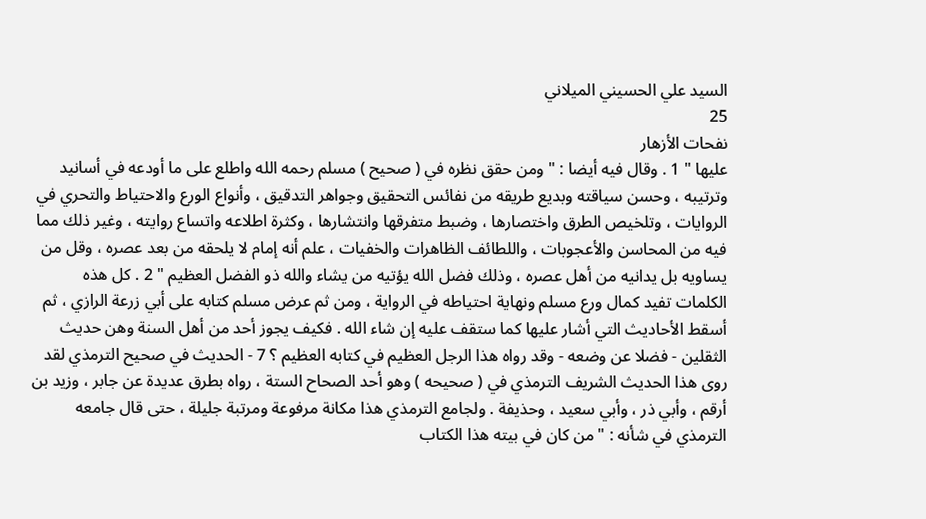السيد علي الحسيني الميلاني
25
نفحات الأزهار
عليها " 1 . وقال فيه أيضا : " ومن حقق نظره في ( صحيح ) مسلم رحمه الله واطلع على ما أودعه في أسانيد وترتيبه ، وحسن سياقته وبديع طريقه من نفائس التحقيق وجواهر التدقيق ، وأنواع الورع والاحتياط والتحري في الروايات ، وتلخيص الطرق واختصارها ، وضبط متفرقها وانتشارها ، وكثرة اطلاعه واتساع روايته ، وغير ذلك مما فيه من المحاسن والأعجوبات ، واللطائف الظاهرات والخفيات ، علم أنه إمام لا يلحقه من بعد عصره ، وقل من يساويه بل يدانيه من أهل عصره ، وذلك فضل الله يؤتيه من يشاء والله ذو الفضل العظيم " 2 . كل هذه الكلمات تفيد كمال ورع مسلم ونهاية احتياطه في الرواية ، ومن ثم عرض مسلم كتابه على أبي زرعة الرازي ، ثم أسقط الأحاديث التي أشار عليها كما ستقف عليه إن شاء الله . فكيف يجوز أحد من أهل السنة وهن حديث الثقلين - فضلا عن وضعه - وقد رواه هذا الرجل العظيم في كتابه العظيم ؟ 7 - الحديث في صحيح الترمذي لقد روى هذا الحديث الشريف الترمذي في ( صحيحه ) وهو أحد الصحاح الستة ، رواه بطرق عديدة عن جابر ، وزيد بن أرقم ، وأبي ذر ، وأبي سعيد ، وحذيفة . ولجامع الترمذي هذا مكانة مرفوعة ومرتبة جليلة ، حتى قال جامعه الترمذي في شأنه : " من كان في بيته هذا الكتاب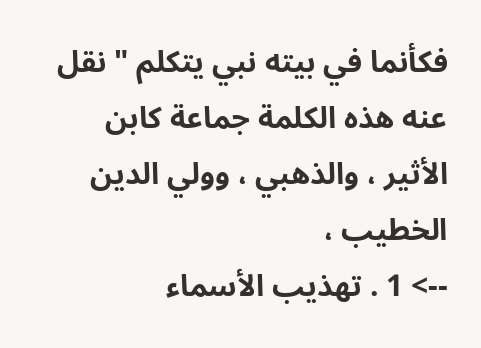فكأنما في بيته نبي يتكلم " نقل عنه هذه الكلمة جماعة كابن الأثير ، والذهبي ، وولي الدين الخطيب ،
--> 1 . تهذيب الأسماء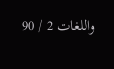واللغات 2 / 90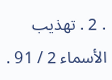. 2 . تهذيب الأسماء 2 / 91 .